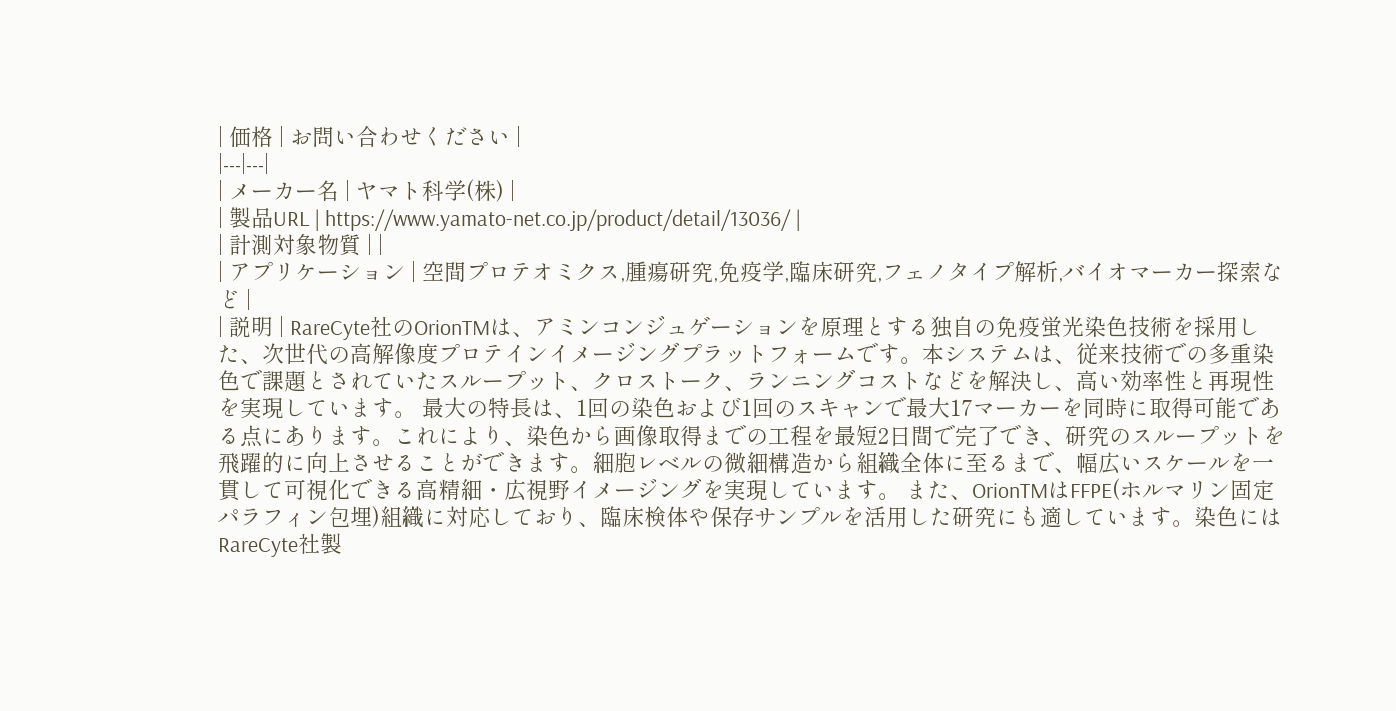| 価格 | お問い合わせください |
|---|---|
| メーカー名 | ヤマト科学(株) |
| 製品URL | https://www.yamato-net.co.jp/product/detail/13036/ |
| 計測対象物質 | |
| アプリケーション | 空間プロテオミクス,腫瘍研究,免疫学,臨床研究,フェノタイプ解析,バイオマーカー探索など |
| 説明 | RareCyte社のOrionTMは、アミンコンジュゲーションを原理とする独自の免疫蛍光染色技術を採用した、次世代の高解像度プロテインイメージングプラットフォームです。本システムは、従来技術での多重染色で課題とされていたスループット、クロストーク、ランニングコストなどを解決し、高い効率性と再現性を実現しています。 最大の特長は、1回の染色および1回のスキャンで最大17マーカーを同時に取得可能である点にあります。これにより、染色から画像取得までの工程を最短2日間で完了でき、研究のスループットを飛躍的に向上させることができます。細胞レベルの微細構造から組織全体に至るまで、幅広いスケールを一貫して可視化できる高精細・広視野イメージングを実現しています。 また、OrionTMはFFPE(ホルマリン固定パラフィン包埋)組織に対応しており、臨床検体や保存サンプルを活用した研究にも適しています。染色にはRareCyte社製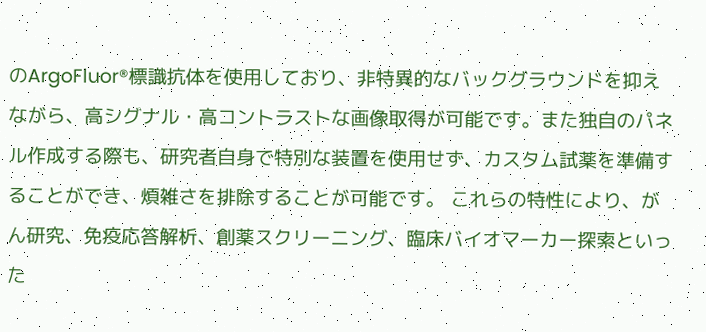のArgoFluor®標識抗体を使用しており、非特異的なバックグラウンドを抑えながら、高シグナル・高コントラストな画像取得が可能です。また独自のパネル作成する際も、研究者自身で特別な装置を使用せず、カスタム試薬を準備することができ、煩雑さを排除することが可能です。 これらの特性により、がん研究、免疫応答解析、創薬スクリーニング、臨床バイオマーカー探索といった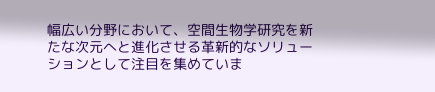幅広い分野において、空間生物学研究を新たな次元へと進化させる革新的なソリューションとして注目を集めていま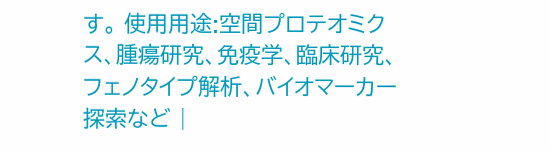す。 使用用途:空間プロテオミクス、腫瘍研究、免疫学、臨床研究、フェノタイプ解析、バイオマーカー探索など |